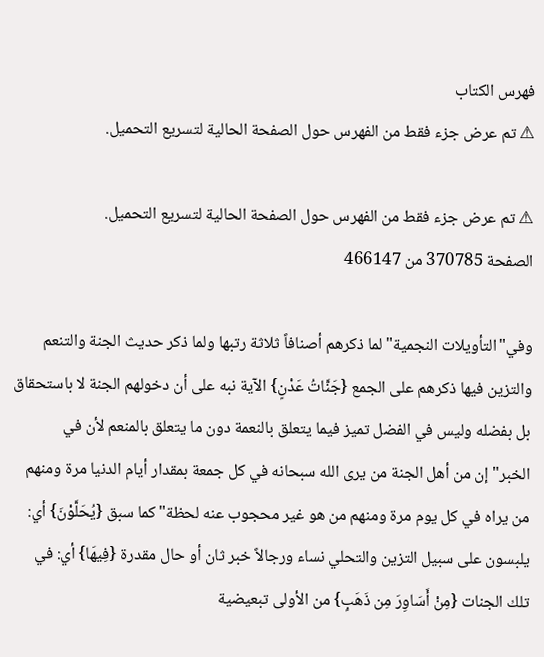فهرس الكتاب
⚠ تم عرض جزء فقط من الفهرس حول الصفحة الحالية لتسريع التحميل.

⚠ تم عرض جزء فقط من الفهرس حول الصفحة الحالية لتسريع التحميل.
الصفحة 370785 من 466147

وفي"التأويلات النجمية"لما ذكرهم أصنافاً ثلاثة رتبها ولما ذكر حديث الجنة والتنعم والتزين فيها ذكرهم على الجمع {جَنَّاتُ عَدْنٍ} الآية نبه على أن دخولهم الجنة لا باستحقاق بل بفضله وليس في الفضل تميز فيما يتعلق بالنعمة دون ما يتعلق بالمنعم لأن في الخبر"إن من أهل الجنة من يرى الله سبحانه في كل جمعة بمقدار أيام الدنيا مرة ومنهم من يراه في كل يوم مرة ومنهم من هو غير محجوب عنه لحظة"كما سبق {يُحَلَّوْنَ} أي: يلبسون على سبيل التزين والتحلي نساء ورجالاً خبر ثان أو حال مقدرة {فِيهَا} أي: في تلك الجنات {مِنْ أَسَاوِرَ مِن ذَهَبٍ} من الأولى تبعيضية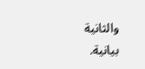والثانية بيانية.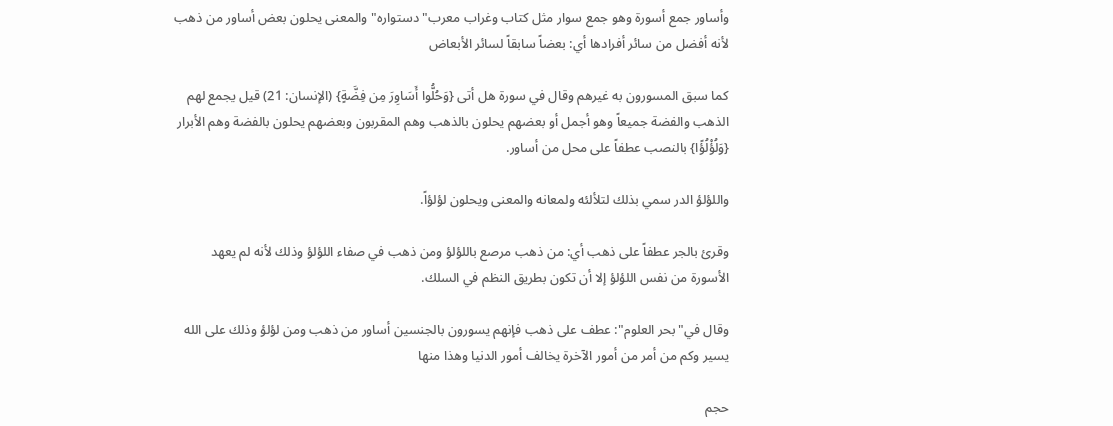وأساور جمع أسورة وهو جمع سوار مثل كتاب وغراب معرب"دستواره"والمعنى يحلون بعض أساور من ذهب لأنه أفضل من سائر أفرادها أي: بعضاً سابقاً لسائر الأبعاض

كما سبق المسورون به غيرهم وقال في سورة هل أتى {وَحُلُّوا أَسَاوِرَ مِن فِضَّةٍ} (الإنسان: 21) قيل يجمع لهم الذهب والفضة جميعاً وهو أجمل أو بعضهم يحلون بالذهب وهم المقربون وبعضهم يحلون بالفضة وهم الأبرار {وَلُؤْلُؤًا} بالنصب عطفاً على محل من أساور.

واللؤلؤ الدر سمي بذلك لتلألئه ولمعانه والمعنى ويحلون لؤلؤاً.

وقرئ بالجر عطفاً على ذهب أي: من ذهب مرصع باللؤلؤ ومن ذهب في صفاء اللؤلؤ وذلك لأنه لم يعهد الأسورة من نفس اللؤلؤ إلا أن تكون بطريق النظم في السلك.

وقال في"بحر العلوم": عطف على ذهب فإنهم يسورون بالجنسين أساور من ذهب ومن لؤلؤ وذلك على الله يسير وكم من أمر من أمور الآخرة يخالف أمور الدنيا وهذا منها

حجم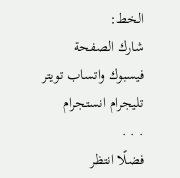الخط:
شارك الصفحة
فيسبوك واتساب تويتر تليجرام انستجرام
. . .
فضلًا انتظر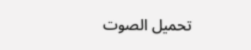تحميل الصوت